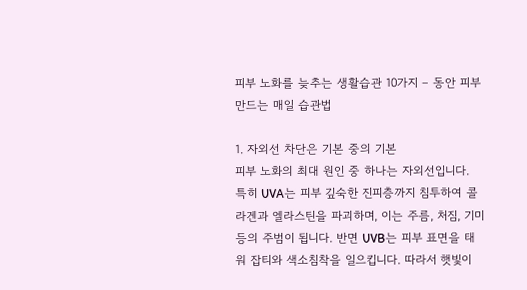피부 노화를 늦추는 생활습관 10가지 – 동안 피부 만드는 매일 습관법

1. 자외선 차단은 기본 중의 기본
피부 노화의 최대 원인 중 하나는 자외선입니다. 특히 UVA는 피부 깊숙한 진피층까지 침투하여 콜라겐과 엘라스틴을 파괴하며, 이는 주름, 처짐, 기미 등의 주범이 됩니다. 반면 UVB는 피부 표면을 태워 잡티와 색소침착을 일으킵니다. 따라서 햇빛이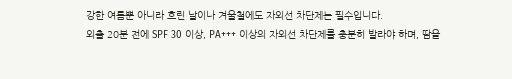강한 여름뿐 아니라 흐린 날이나 겨울철에도 자외선 차단제는 필수입니다.
외출 20분 전에 SPF 30 이상, PA+++ 이상의 자외선 차단제를 충분히 발라야 하며, 땀을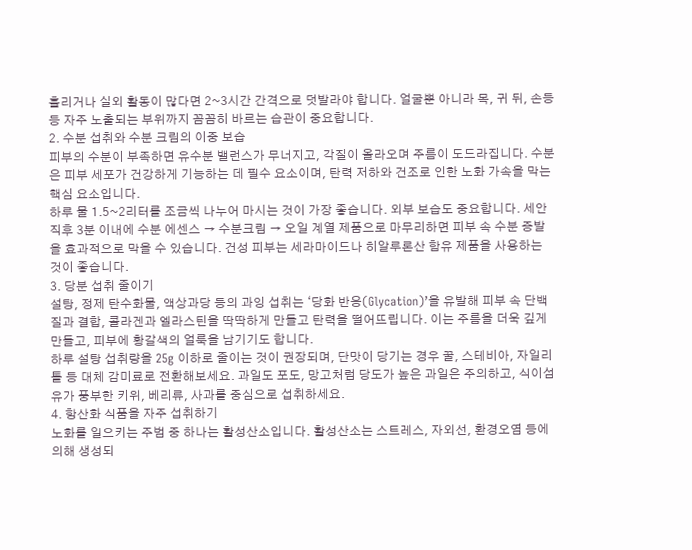흘리거나 실외 활동이 많다면 2~3시간 간격으로 덧발라야 합니다. 얼굴뿐 아니라 목, 귀 뒤, 손등 등 자주 노출되는 부위까지 꼼꼼히 바르는 습관이 중요합니다.
2. 수분 섭취와 수분 크림의 이중 보습
피부의 수분이 부족하면 유수분 밸런스가 무너지고, 각질이 올라오며 주름이 도드라집니다. 수분은 피부 세포가 건강하게 기능하는 데 필수 요소이며, 탄력 저하와 건조로 인한 노화 가속을 막는 핵심 요소입니다.
하루 물 1.5~2리터를 조금씩 나누어 마시는 것이 가장 좋습니다. 외부 보습도 중요합니다. 세안 직후 3분 이내에 수분 에센스 → 수분크림 → 오일 계열 제품으로 마무리하면 피부 속 수분 증발을 효과적으로 막을 수 있습니다. 건성 피부는 세라마이드나 히알루론산 함유 제품을 사용하는 것이 좋습니다.
3. 당분 섭취 줄이기
설탕, 정제 탄수화물, 액상과당 등의 과잉 섭취는 ‘당화 반응(Glycation)’을 유발해 피부 속 단백질과 결합, 콜라겐과 엘라스틴을 딱딱하게 만들고 탄력을 떨어뜨립니다. 이는 주름을 더욱 깊게 만들고, 피부에 황갈색의 얼룩을 남기기도 합니다.
하루 설탕 섭취량을 25g 이하로 줄이는 것이 권장되며, 단맛이 당기는 경우 꿀, 스테비아, 자일리톨 등 대체 감미료로 전환해보세요. 과일도 포도, 망고처럼 당도가 높은 과일은 주의하고, 식이섬유가 풍부한 키위, 베리류, 사과를 중심으로 섭취하세요.
4. 항산화 식품을 자주 섭취하기
노화를 일으키는 주범 중 하나는 활성산소입니다. 활성산소는 스트레스, 자외선, 환경오염 등에 의해 생성되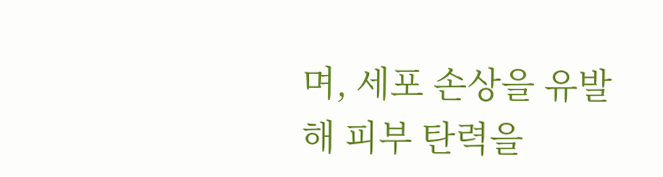며, 세포 손상을 유발해 피부 탄력을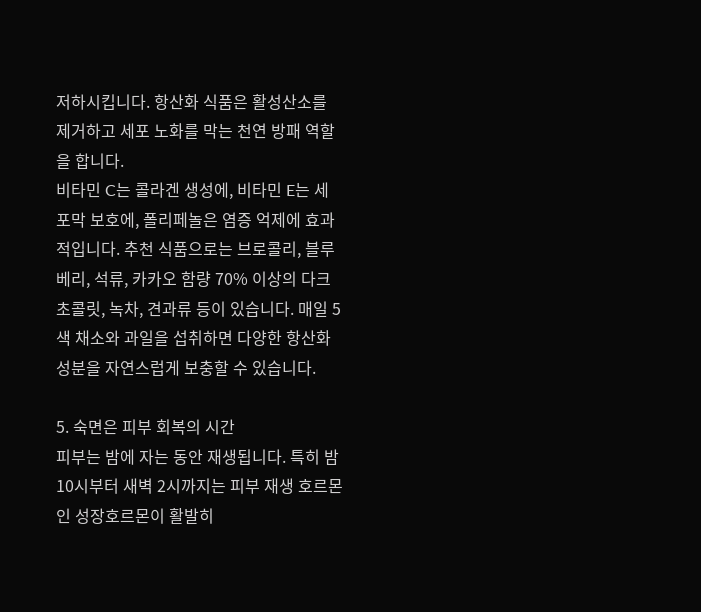저하시킵니다. 항산화 식품은 활성산소를 제거하고 세포 노화를 막는 천연 방패 역할을 합니다.
비타민 C는 콜라겐 생성에, 비타민 E는 세포막 보호에, 폴리페놀은 염증 억제에 효과적입니다. 추천 식품으로는 브로콜리, 블루베리, 석류, 카카오 함량 70% 이상의 다크초콜릿, 녹차, 견과류 등이 있습니다. 매일 5색 채소와 과일을 섭취하면 다양한 항산화 성분을 자연스럽게 보충할 수 있습니다.

5. 숙면은 피부 회복의 시간
피부는 밤에 자는 동안 재생됩니다. 특히 밤 10시부터 새벽 2시까지는 피부 재생 호르몬인 성장호르몬이 활발히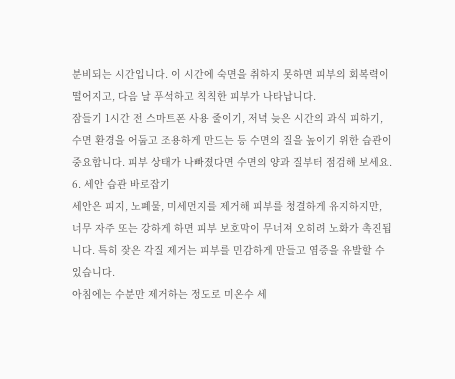분비되는 시간입니다. 이 시간에 숙면을 취하지 못하면 피부의 회복력이 떨어지고, 다음 날 푸석하고 칙칙한 피부가 나타납니다.
잠들기 1시간 전 스마트폰 사용 줄이기, 저녁 늦은 시간의 과식 피하기, 수면 환경을 어둡고 조용하게 만드는 등 수면의 질을 높이기 위한 습관이 중요합니다. 피부 상태가 나빠졌다면 수면의 양과 질부터 점검해 보세요.
6. 세안 습관 바로잡기
세안은 피지, 노폐물, 미세먼지를 제거해 피부를 청결하게 유지하지만, 너무 자주 또는 강하게 하면 피부 보호막이 무너져 오히려 노화가 촉진됩니다. 특히 잦은 각질 제거는 피부를 민감하게 만들고 염증을 유발할 수 있습니다.
아침에는 수분만 제거하는 정도로 미온수 세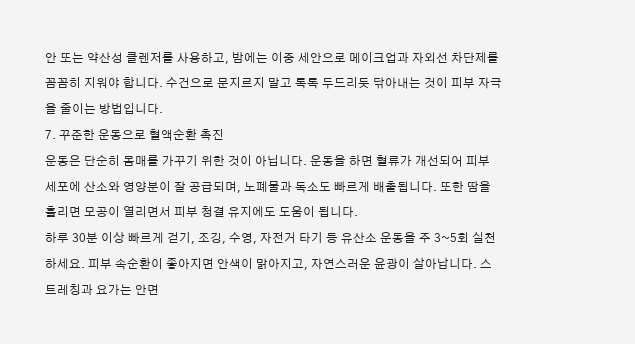안 또는 약산성 클렌저를 사용하고, 밤에는 이중 세안으로 메이크업과 자외선 차단제를 꼼꼼히 지워야 합니다. 수건으로 문지르지 말고 톡톡 두드리듯 닦아내는 것이 피부 자극을 줄이는 방법입니다.
7. 꾸준한 운동으로 혈액순환 촉진
운동은 단순히 몸매를 가꾸기 위한 것이 아닙니다. 운동을 하면 혈류가 개선되어 피부 세포에 산소와 영양분이 잘 공급되며, 노폐물과 독소도 빠르게 배출됩니다. 또한 땀을 흘리면 모공이 열리면서 피부 청결 유지에도 도움이 됩니다.
하루 30분 이상 빠르게 걷기, 조깅, 수영, 자전거 타기 등 유산소 운동을 주 3~5회 실천하세요. 피부 속순환이 좋아지면 안색이 맑아지고, 자연스러운 윤광이 살아납니다. 스트레칭과 요가는 안면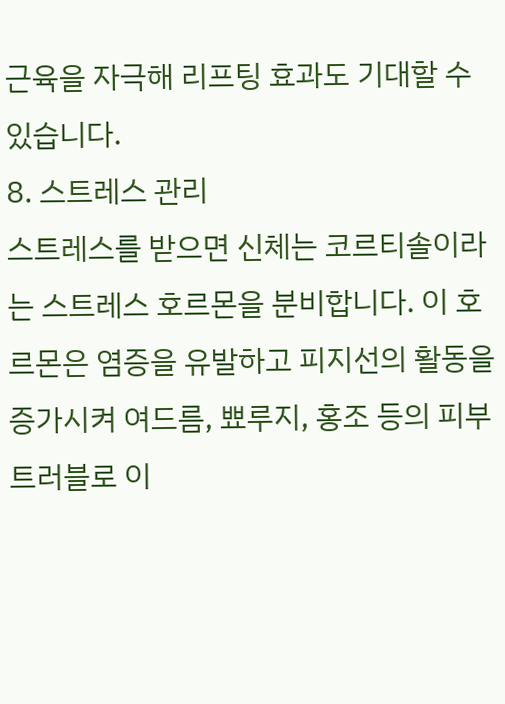근육을 자극해 리프팅 효과도 기대할 수 있습니다.
8. 스트레스 관리
스트레스를 받으면 신체는 코르티솔이라는 스트레스 호르몬을 분비합니다. 이 호르몬은 염증을 유발하고 피지선의 활동을 증가시켜 여드름, 뾰루지, 홍조 등의 피부 트러블로 이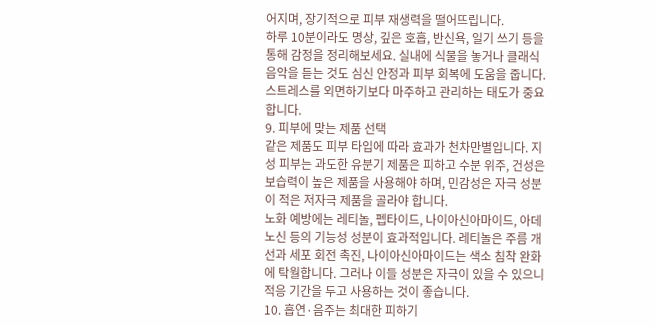어지며, 장기적으로 피부 재생력을 떨어뜨립니다.
하루 10분이라도 명상, 깊은 호흡, 반신욕, 일기 쓰기 등을 통해 감정을 정리해보세요. 실내에 식물을 놓거나 클래식 음악을 듣는 것도 심신 안정과 피부 회복에 도움을 줍니다. 스트레스를 외면하기보다 마주하고 관리하는 태도가 중요합니다.
9. 피부에 맞는 제품 선택
같은 제품도 피부 타입에 따라 효과가 천차만별입니다. 지성 피부는 과도한 유분기 제품은 피하고 수분 위주, 건성은 보습력이 높은 제품을 사용해야 하며, 민감성은 자극 성분이 적은 저자극 제품을 골라야 합니다.
노화 예방에는 레티놀, 펩타이드, 나이아신아마이드, 아데노신 등의 기능성 성분이 효과적입니다. 레티놀은 주름 개선과 세포 회전 촉진, 나이아신아마이드는 색소 침착 완화에 탁월합니다. 그러나 이들 성분은 자극이 있을 수 있으니 적응 기간을 두고 사용하는 것이 좋습니다.
10. 흡연·음주는 최대한 피하기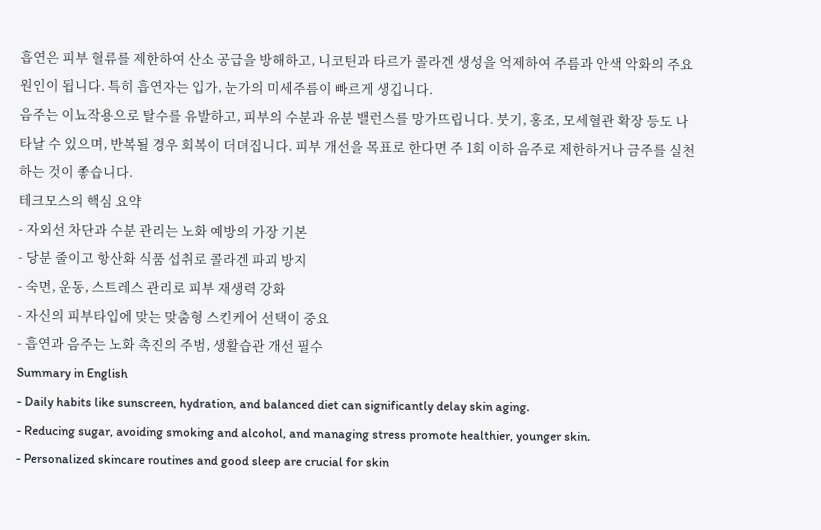흡연은 피부 혈류를 제한하여 산소 공급을 방해하고, 니코틴과 타르가 콜라겐 생성을 억제하여 주름과 안색 악화의 주요 원인이 됩니다. 특히 흡연자는 입가, 눈가의 미세주름이 빠르게 생깁니다.
음주는 이뇨작용으로 탈수를 유발하고, 피부의 수분과 유분 밸런스를 망가뜨립니다. 붓기, 홍조, 모세혈관 확장 등도 나타날 수 있으며, 반복될 경우 회복이 더뎌집니다. 피부 개선을 목표로 한다면 주 1회 이하 음주로 제한하거나 금주를 실천하는 것이 좋습니다.
테크모스의 핵심 요약
- 자외선 차단과 수분 관리는 노화 예방의 가장 기본
- 당분 줄이고 항산화 식품 섭취로 콜라겐 파괴 방지
- 숙면, 운동, 스트레스 관리로 피부 재생력 강화
- 자신의 피부타입에 맞는 맞춤형 스킨케어 선택이 중요
- 흡연과 음주는 노화 촉진의 주범, 생활습관 개선 필수
Summary in English
- Daily habits like sunscreen, hydration, and balanced diet can significantly delay skin aging.
- Reducing sugar, avoiding smoking and alcohol, and managing stress promote healthier, younger skin.
- Personalized skincare routines and good sleep are crucial for skin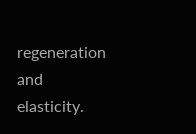regeneration and elasticity.